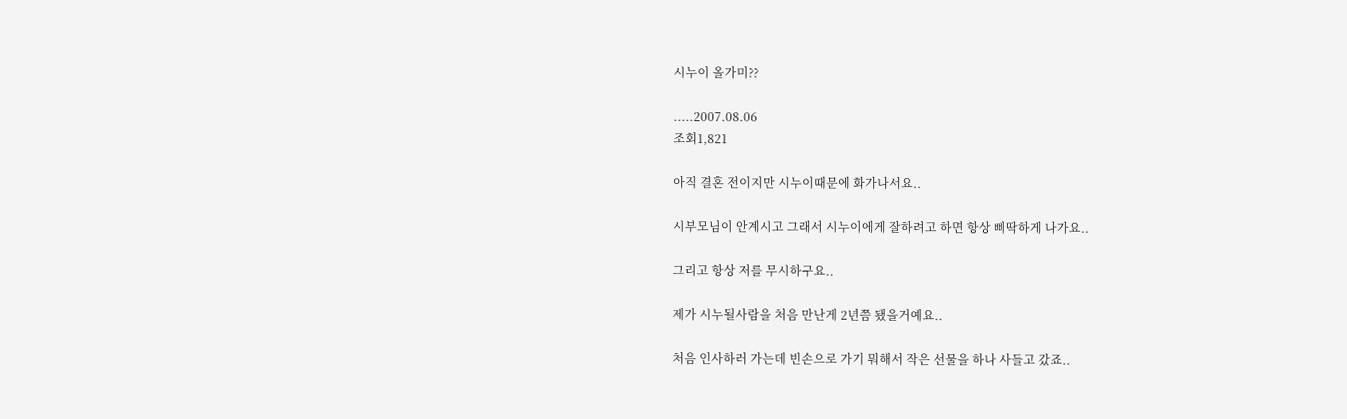시누이 올가미??

.....2007.08.06
조회1,821

아직 결혼 전이지만 시누이때문에 화가나서요..

시부모님이 안계시고 그래서 시누이에게 잘하려고 하면 항상 삐딱하게 나가요..

그리고 항상 저를 무시하구요..

제가 시누될사람을 처음 만난게 2년쯤 됐을거예요..

처음 인사하러 가는데 빈손으로 가기 뭐해서 작은 선물을 하나 사들고 갔죠..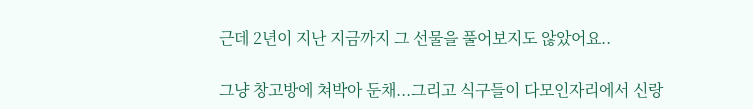근데 2년이 지난 지금까지 그 선물을 풀어보지도 않았어요..

그냥 창고방에 쳐박아 둔채...그리고 식구들이 다모인자리에서 신랑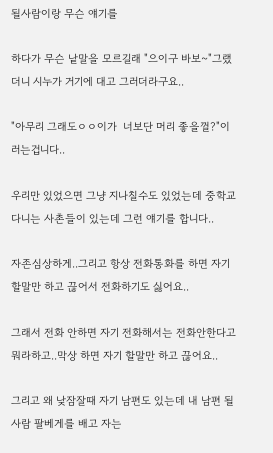될사람이랑 무슨 얘기를

하다가 무슨 낱말을 모르길래 "으이구 바보~"그랬더니 시누가 거기에 대고 그러더라구요..

"아무리 그래도ㅇㅇ이가  너보단 머리 좋을껄?"이러는겁니다..

우리만 있었으면 그냥 지나칠수도 있었는데 중학교다니는 사촌들이 있는데 그런 얘기를 합니다..

자존심상하게..그리고 항상 전화통화를 하면 자기 할말만 하고 끊어서 전화하기도 싫어요..

그래서 전화 안하면 자기 전화해서는 전화안한다고 뭐라하고..막상 하면 자기 할말만 하고 끊어요..

그리고 왜 낮잠잘때 자기 남편도 있는데 내 남편 될사람 팔베게를 배고 자는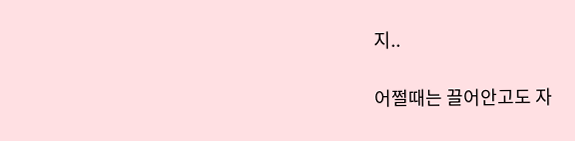지..

어쩔때는 끌어안고도 자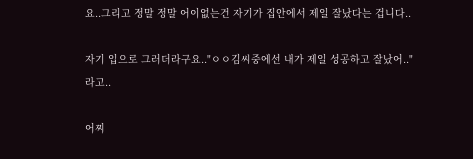요..그리고 정말 정말 어이없는건 자기가 집안에서 제일 잘났다는 겁니다..

자기 입으로 그러더라구요.."ㅇㅇ김씨중에선 내가 제일 성공하고 잘났어.."라고..

어찌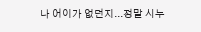나 어이가 없던지...정말 시누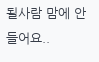될사람 맘에 안들어요..